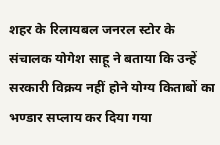शहर के रिलायबल जनरल स्टोर के संचालक योगेश साहू ने बताया कि उन्हें सरकारी विक्रय नहीं होने योग्य किताबों का भण्डार सप्लाय कर दिया गया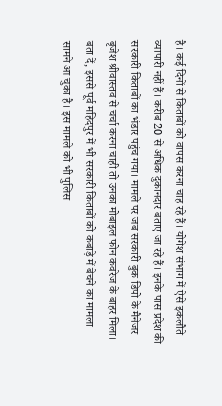है। कई दिनों से किताबों को वापस करना चाह रहे हैं। योगेश संभाग में ऐसे इकलौते व्यापारी नहीं हैं। करीब 20 से अधिक दुकानदार बताए जा रहे हैं। इनके पास प्रदेश की सरकारी किताबों का भंडार पहुंच गया। मामले पर जब सरकारी बुक डिपो के मैनेजर बृजेश श्रीवास्तव से चर्चा करना चाही तो उनका मोबाइल फोन कवरेज के बाहर मिला। बता दें, इससे पूर्व महिदपुर में भी सरकारी किताबों को कबाड़े में बेचने का मामला सामने आ चुका है। इस मामले को भी पुलिस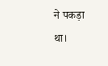ने पकड़ा था।